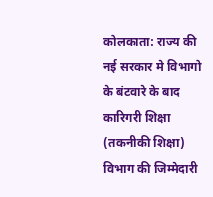कोलकाता: राज्य की नई सरकार मे विभागो के बंटवारे के बाद कारिगरी शिक्षा (तकनीकी शिक्षा) विभाग की जिम्मेदारी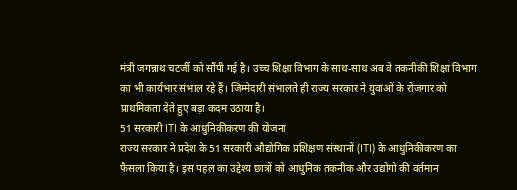मंत्री जगन्नाथ चटर्जी को सौंपी गई है। उच्च शिक्षा विभाग के साथ-साथ अब वे तकनीकी शिक्षा विभाग का भी कार्यभार संभाल रहे हैं। जिम्मेदारी संभालते ही राज्य सरकार ने युवाओं के रोजगार को प्राथमिकता देते हुए बड़ा कदम उठाया है।
51 सरकारी ITI के आधुनिकीकरण की योजना
राज्य सरकार ने प्रदेश के 51 सरकारी औद्योगिक प्रशिक्षण संस्थानों (ITI) के आधुनिकीकरण का फैसला किया है। इस पहल का उद्देश्य छात्रों को आधुनिक तकनीक और उद्योगो की वर्तमान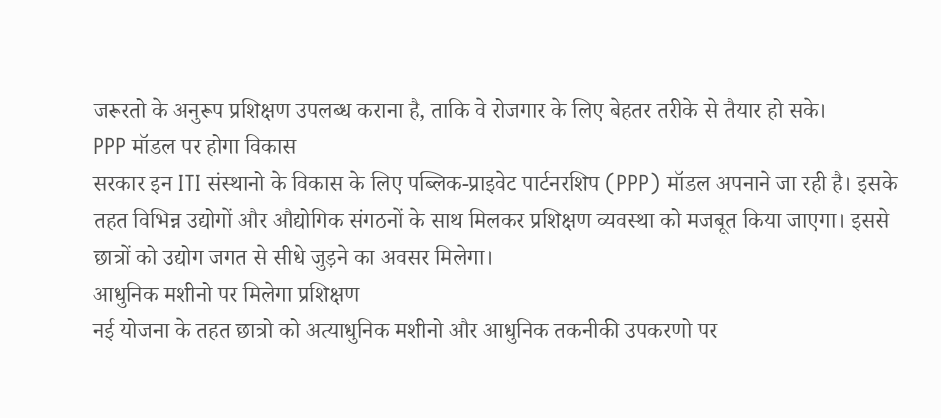जरूरतो के अनुरूप प्रशिक्षण उपलब्ध कराना है, ताकि वे रोजगार के लिए बेहतर तरीके से तैयार हो सके।
PPP मॉडल पर होगा विकास
सरकार इन ITI संस्थानो के विकास के लिए पब्लिक-प्राइवेट पार्टनरशिप (PPP) मॉडल अपनाने जा रही है। इसके तहत विभिन्न उद्योगों और औद्योगिक संगठनों के साथ मिलकर प्रशिक्षण व्यवस्था को मजबूत किया जाएगा। इससे छात्रों को उद्योग जगत से सीधे जुड़ने का अवसर मिलेगा।
आधुनिक मशीनो पर मिलेगा प्रशिक्षण
नई योजना के तहत छात्रो को अत्याधुनिक मशीनो और आधुनिक तकनीकी उपकरणो पर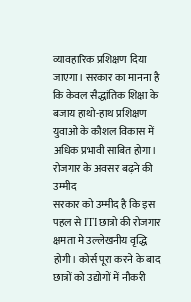व्यावहारिक प्रशिक्षण दिया जाएगा। सरकार का मानना है कि केवल सैद्धांतिक शिक्षा के बजाय हाथो-हाथ प्रशिक्षण युवाओ के कौशल विकास में अधिक प्रभावी साबित होगा।
रोजगार के अवसर बढ़ने की उम्मीद
सरकार को उम्मीद है कि इस पहल से ITI छात्रो की रोजगार क्षमता मे उल्लेखनीय वृद्धि होगी। कोर्स पूरा करने के बाद छात्रों को उद्योगों में नौकरी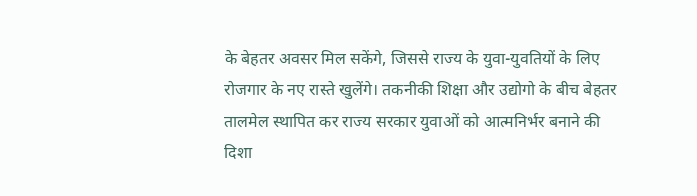के बेहतर अवसर मिल सकेंगे, जिससे राज्य के युवा-युवतियों के लिए रोजगार के नए रास्ते खुलेंगे। तकनीकी शिक्षा और उद्योगो के बीच बेहतर तालमेल स्थापित कर राज्य सरकार युवाओं को आत्मनिर्भर बनाने की दिशा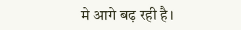मे आगे बढ़ रही है।